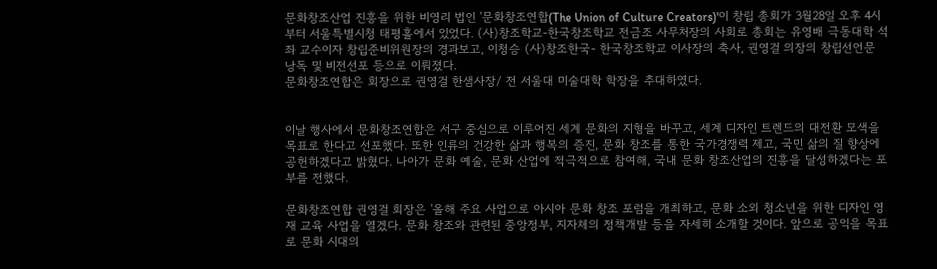문화창조산업 진흥을 위한 비영리 법인 '문화창조연합(The Union of Culture Creators)'이 창립 총회가 3월28일 오후 4시부터 서울특별시청 태평홀에서 있었다. (사)창조학교-한국창조학교 전금조 사무처장의 사회로 총회는 유영배 극동대학 석좌 교수이자 창립준비위원장의 경과보고, 이청승 (사)창조한국- 한국창조학교 이사장의 축사, 권영걸 의장의 창립선언문 낭독 및 비전선포 등으로 이뤄졌다.
문화창조연합은 회장으로 권영걸 한샘사장/ 전 서울대 미술대학 학장을 추대하였다.


이날 행사에서 문화창조연합은 서구 중심으로 이루어진 세계 문화의 지형을 바꾸고, 세계 디자인 트렌드의 대전환 모색을 목표로 한다고 선포했다. 또한 인류의 건강한 삶과 행복의 증진, 문화 창조를 통한 국가경쟁력 제고, 국민 삶의 질 향상에 공헌하겠다고 밝혔다. 나아가 문화 예술, 문화 산업에 적극적으로 참여해, 국내 문화 창조산업의 진흥을 달성하겠다는 포부를 전했다.

문화창조연합 권영걸 회장은 '올해 주요 사업으로 아시아 문화 창조 포럼을 개최하고, 문화 소외 청소년을 위한 디자인 영재 교육 사업을 열겠다. 문화 창조와 관련된 중앙정부, 지자체의 정책개발 등을 자세히 소개할 것이다. 앞으로 공익을 목표로 문화 시대의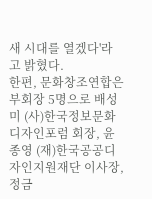새 시대를 열겠다'라고 밝혔다.
한편, 문화창조연합은 부회장 5명으로 배성미 (사)한국정보문화디자인포럼 회장, 윤종영 (재)한국공공디자인지원재단 이사장, 정금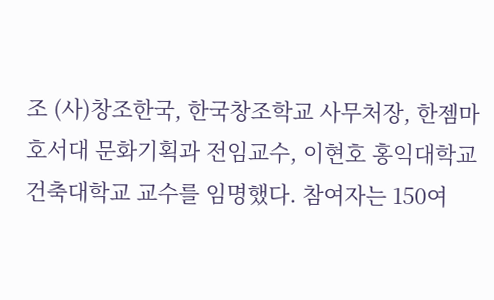조 (사)창조한국, 한국창조학교 사무처장, 한젬마 호서대 문화기획과 전임교수, 이현호 홍익대학교 건축대학교 교수를 임명했다. 참여자는 150여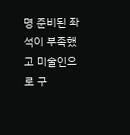명 준비된 좌석이 부족했고 미술인으로 구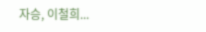자승, 이철희...